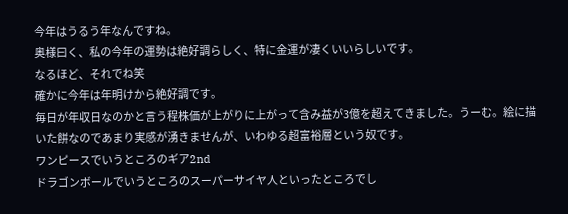今年はうるう年なんですね。
奥様曰く、私の今年の運勢は絶好調らしく、特に金運が凄くいいらしいです。
なるほど、それでね笑
確かに今年は年明けから絶好調です。
毎日が年収日なのかと言う程株価が上がりに上がって含み益が3億を超えてきました。うーむ。絵に描いた餅なのであまり実感が湧きませんが、いわゆる超富裕層という奴です。
ワンピースでいうところのギア2nd
ドラゴンボールでいうところのスーパーサイヤ人といったところでし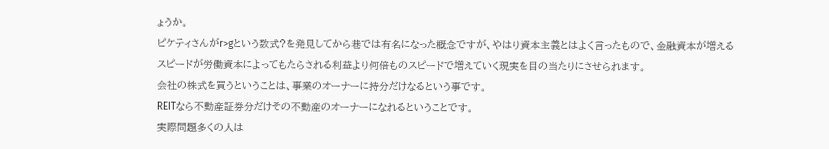ょうか。
ピケティさんがr>gという数式?を発見してから巷では有名になった概念ですが、やはり資本主義とはよく言ったもので、金融資本が増えるスピードが労働資本によってもたらされる利益より何倍ものスピードで増えていく現実を目の当たりにさせられます。
会社の株式を買うということは、事業のオーナーに持分だけなるという事です。
REITなら不動産証券分だけその不動産のオーナーになれるということです。
実際問題多くの人は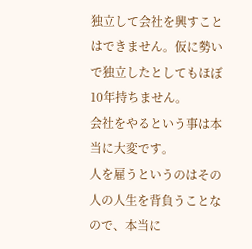独立して会社を興すことはできません。仮に勢いで独立したとしてもほぼ10年持ちません。
会社をやるという事は本当に大変です。
人を雇うというのはその人の人生を背負うことなので、本当に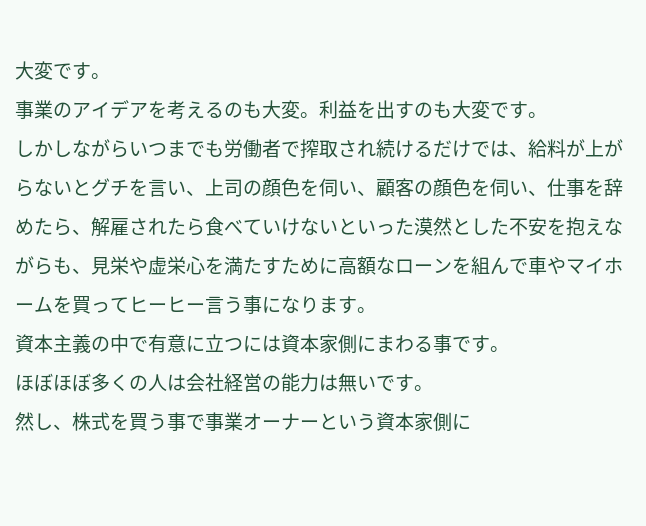大変です。
事業のアイデアを考えるのも大変。利益を出すのも大変です。
しかしながらいつまでも労働者で搾取され続けるだけでは、給料が上がらないとグチを言い、上司の顔色を伺い、顧客の顔色を伺い、仕事を辞めたら、解雇されたら食べていけないといった漠然とした不安を抱えながらも、見栄や虚栄心を満たすために高額なローンを組んで車やマイホームを買ってヒーヒー言う事になります。
資本主義の中で有意に立つには資本家側にまわる事です。
ほぼほぼ多くの人は会社経営の能力は無いです。
然し、株式を買う事で事業オーナーという資本家側に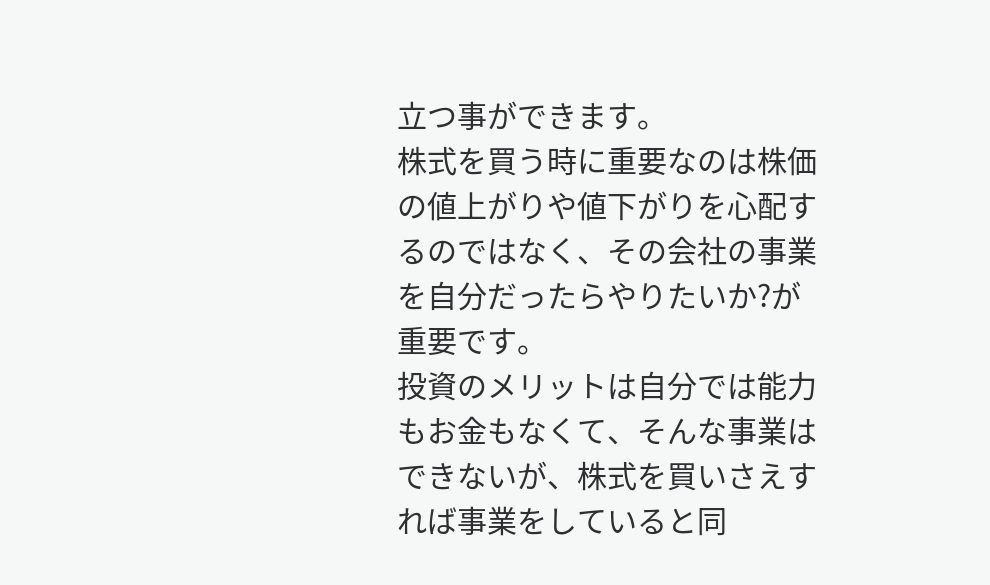立つ事ができます。
株式を買う時に重要なのは株価の値上がりや値下がりを心配するのではなく、その会社の事業を自分だったらやりたいか?が重要です。
投資のメリットは自分では能力もお金もなくて、そんな事業はできないが、株式を買いさえすれば事業をしていると同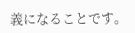義になることです。